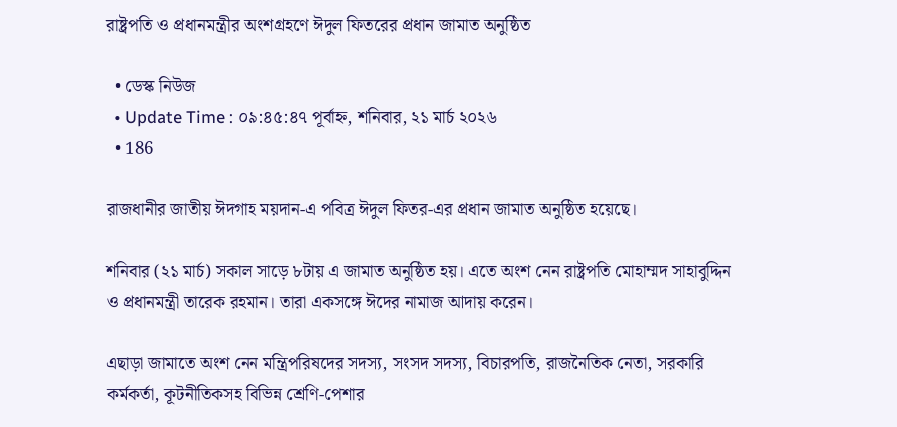রাষ্ট্রপতি ও প্রধানমন্ত্রীর অংশগ্রহণে ঈদুল ফিতরের প্রধান জামাত অনুষ্ঠিত

  • ডেস্ক নিউজ
  • Update Time : ০৯:৪৫:৪৭ পূর্বাহ্ন, শনিবার, ২১ মার্চ ২০২৬
  • 186

রাজধানীর জাতীয় ঈদগাহ ময়দান-এ পবিত্র ঈদুল ফিতর-এর প্রধান জামাত অনুষ্ঠিত হয়েছে।

শনিবার (২১ মার্চ) সকাল সাড়ে ৮টায় এ জামাত অনুষ্ঠিত হয়। এতে অংশ নেন রাষ্ট্রপতি মোহাম্মদ সাহাবুদ্দিন ও প্রধানমন্ত্রী তারেক রহমান। তারা একসঙ্গে ঈদের নামাজ আদায় করেন।

এছাড়া জামাতে অংশ নেন মন্ত্রিপরিষদের সদস্য, সংসদ সদস্য, বিচারপতি, রাজনৈতিক নেতা, সরকারি কর্মকর্তা, কূটনীতিকসহ বিভিন্ন শ্রেণি-পেশার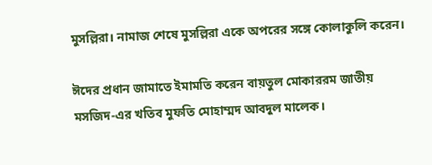মুসল্লিরা। নামাজ শেষে মুসল্লিরা একে অপরের সঙ্গে কোলাকুলি করেন।

ঈদের প্রধান জামাতে ইমামতি করেন বায়তুল মোকাররম জাতীয় মসজিদ-এর খতিব মুফতি মোহাম্মদ আবদুল মালেক।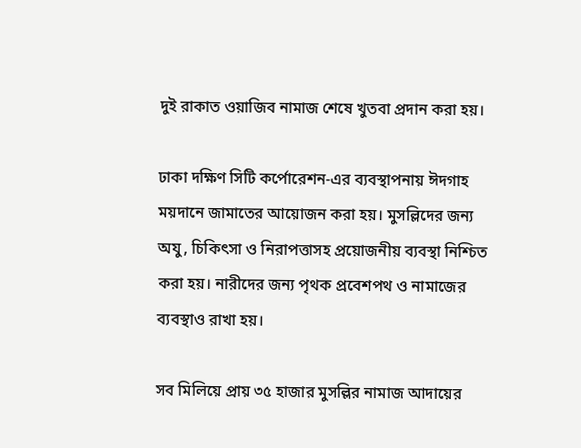দুই রাকাত ওয়াজিব নামাজ শেষে খুতবা প্রদান করা হয়।

ঢাকা দক্ষিণ সিটি কর্পোরেশন-এর ব্যবস্থাপনায় ঈদগাহ ময়দানে জামাতের আয়োজন করা হয়। মুসল্লিদের জন্য অযু, চিকিৎসা ও নিরাপত্তাসহ প্রয়োজনীয় ব্যবস্থা নিশ্চিত করা হয়। নারীদের জন্য পৃথক প্রবেশপথ ও নামাজের ব্যবস্থাও রাখা হয়।

সব মিলিয়ে প্রায় ৩৫ হাজার মুসল্লির নামাজ আদায়ের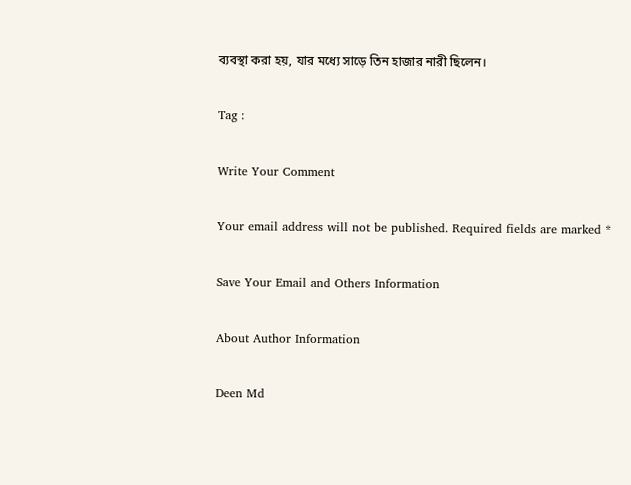ব্যবস্থা করা হয়, যার মধ্যে সাড়ে তিন হাজার নারী ছিলেন।

Tag :

Write Your Comment

Your email address will not be published. Required fields are marked *

Save Your Email and Others Information

About Author Information

Deen Md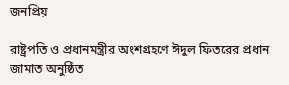জনপ্রিয়

রাষ্ট্রপতি ও প্রধানমন্ত্রীর অংশগ্রহণে ঈদুল ফিতরের প্রধান জামাত অনুষ্ঠিত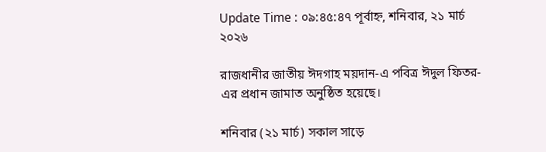Update Time : ০৯:৪৫:৪৭ পূর্বাহ্ন, শনিবার, ২১ মার্চ ২০২৬

রাজধানীর জাতীয় ঈদগাহ ময়দান-এ পবিত্র ঈদুল ফিতর-এর প্রধান জামাত অনুষ্ঠিত হয়েছে।

শনিবার (২১ মার্চ) সকাল সাড়ে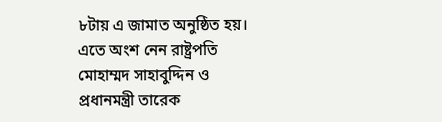৮টায় এ জামাত অনুষ্ঠিত হয়। এতে অংশ নেন রাষ্ট্রপতি মোহাম্মদ সাহাবুদ্দিন ও প্রধানমন্ত্রী তারেক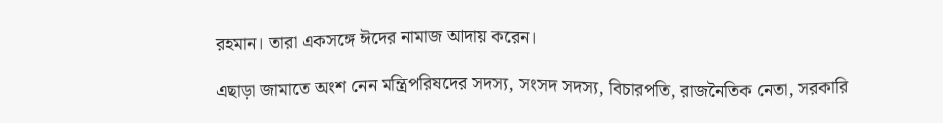রহমান। তারা একসঙ্গে ঈদের নামাজ আদায় করেন।

এছাড়া জামাতে অংশ নেন মন্ত্রিপরিষদের সদস্য, সংসদ সদস্য, বিচারপতি, রাজনৈতিক নেতা, সরকারি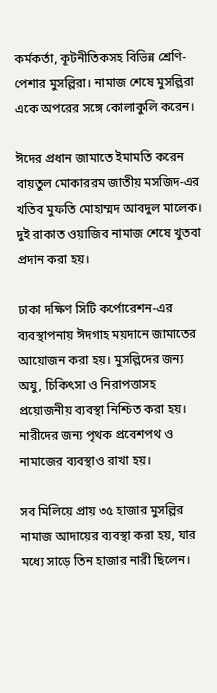কর্মকর্তা, কূটনীতিকসহ বিভিন্ন শ্রেণি-পেশার মুসল্লিরা। নামাজ শেষে মুসল্লিরা একে অপরের সঙ্গে কোলাকুলি করেন।

ঈদের প্রধান জামাতে ইমামতি করেন বায়তুল মোকাররম জাতীয় মসজিদ-এর খতিব মুফতি মোহাম্মদ আবদুল মালেক। দুই রাকাত ওয়াজিব নামাজ শেষে খুতবা প্রদান করা হয়।

ঢাকা দক্ষিণ সিটি কর্পোরেশন-এর ব্যবস্থাপনায় ঈদগাহ ময়দানে জামাতের আয়োজন করা হয়। মুসল্লিদের জন্য অযু, চিকিৎসা ও নিরাপত্তাসহ প্রয়োজনীয় ব্যবস্থা নিশ্চিত করা হয়। নারীদের জন্য পৃথক প্রবেশপথ ও নামাজের ব্যবস্থাও রাখা হয়।

সব মিলিয়ে প্রায় ৩৫ হাজার মুসল্লির নামাজ আদায়ের ব্যবস্থা করা হয়, যার মধ্যে সাড়ে তিন হাজার নারী ছিলেন।